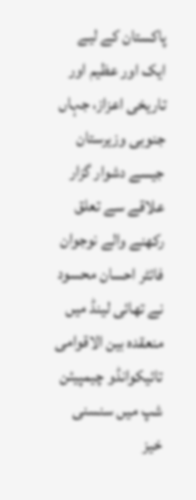پاکستان کے لیے ایک اور عظیم اور تاریخی اعزاز، جہاں جنوبی وزیرستان جیسے دشوار گزار علاقے سے تعلق رکھنے والے نوجوان فائٹر احسان محسود نے تھائی لینڈ میں منعقدہ بین الاقوامی تائیکوانڈو چیمپیئن شپ میں سنسنی خیز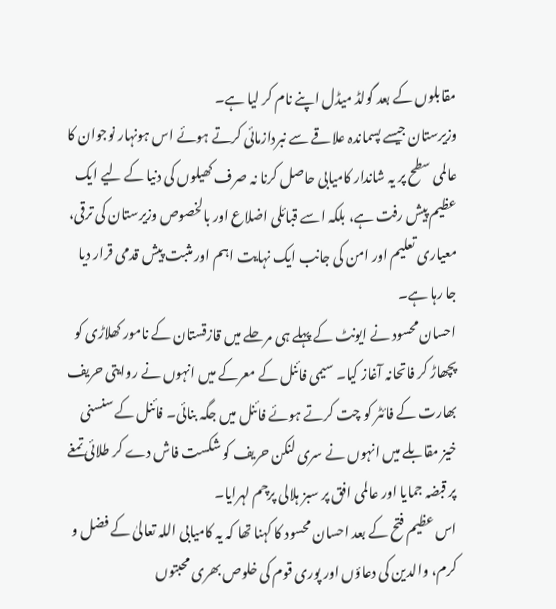مقابلوں کے بعد گولڈ میڈل اپنے نام کر لیا ہے۔
وزیرستان جیسے پسماندہ علاقے سے نبردازمائی کرتے ہوئے اس ہونہار نوجوان کا عالمی سطح پر یہ شاندار کامیابی حاصل کرنا نہ صرف کھیلوں کی دنیا کے لیے ایک عظیم پیش رفت ہے، بلکہ اسے قبائلی اضلاع اور بالخصوص وزیرستان کی ترقی، معیاری تعلیم اور امن کی جانب ایک نہایت اہم اور مثبت پیش قدمی قرار دیا جا رہا ہے۔
احسان محسود نے ایونٹ کے پہلے ہی مرحلے میں قازقستان کے نامور کھلاڑی کو پچھاڑ کر فاتحانہ آغاز کیا۔ سیمی فائنل کے معرکے میں انہوں نے روایتی حریف بھارت کے فائٹر کو چت کرتے ہوئے فائنل میں جگہ بنائی۔ فائنل کے سنسنی خیز مقابلے میں انہوں نے سری لنکن حریف کو شکست فاش دے کر طلائی تمغے پر قبضہ جمایا اور عالمی افق پر سبز ہلالی پرچم لہرایا۔
اس عظیم فتح کے بعد احسان محسود کا کہنا تھا کہ یہ کامیابی اللہ تعالیٰ کے فضل و کرم، والدین کی دعاؤں اور پوری قوم کی خلوص بھری محبتوں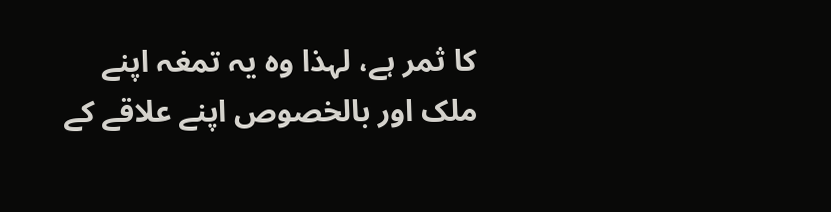کا ثمر ہے، لہذا وہ یہ تمغہ اپنے ملک اور بالخصوص اپنے علاقے کے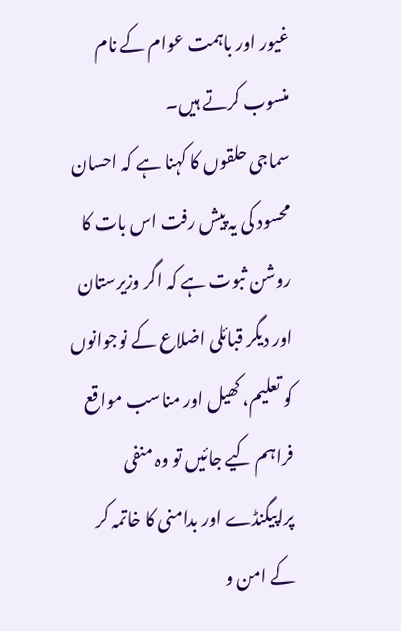غیور اور باہمت عوام کے نام منسوب کرتے ہیں۔
سماجی حلقوں کا کہنا ہے کہ احسان محسود کی یہ پیش رفت اس بات کا روشن ثبوت ہے کہ اگر وزیرستان اور دیگر قبائلی اضلاع کے نوجوانوں کو تعلیم، کھیل اور مناسب مواقع فراہم کیے جائیں تو وہ منفی پراپیگنڈے اور بدامنی کا خاتمہ کر کے امن و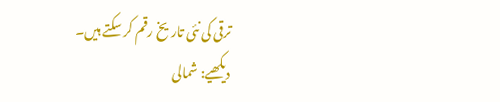ترقی کی نئی تاریخ رقم کر سکتے ہیں۔
دیکھیے: شمالی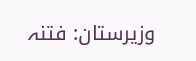وزیرستان: فتنہ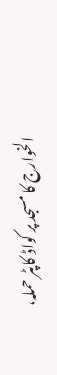الخوارج کا مسجد پر کواڈ کاپٹر حملہ،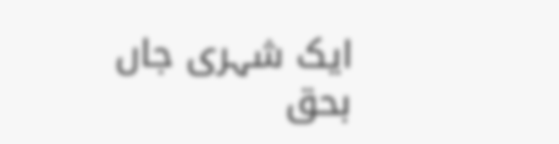ایک شہری جاں بحق